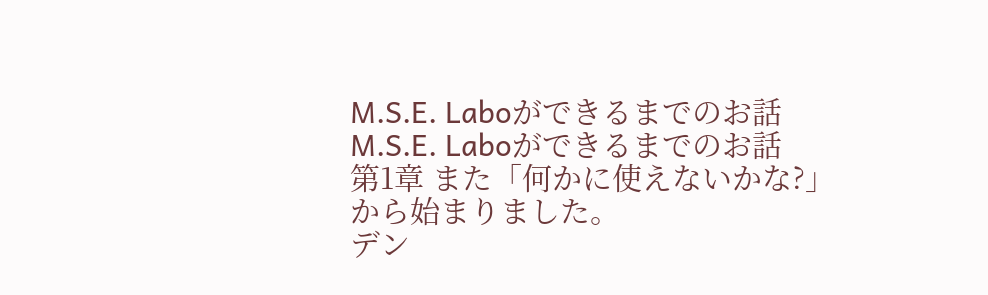M.S.E. Laboができるまでのお話
M.S.E. Laboができるまでのお話
第1章 また「何かに使えないかな?」から始まりました。
デン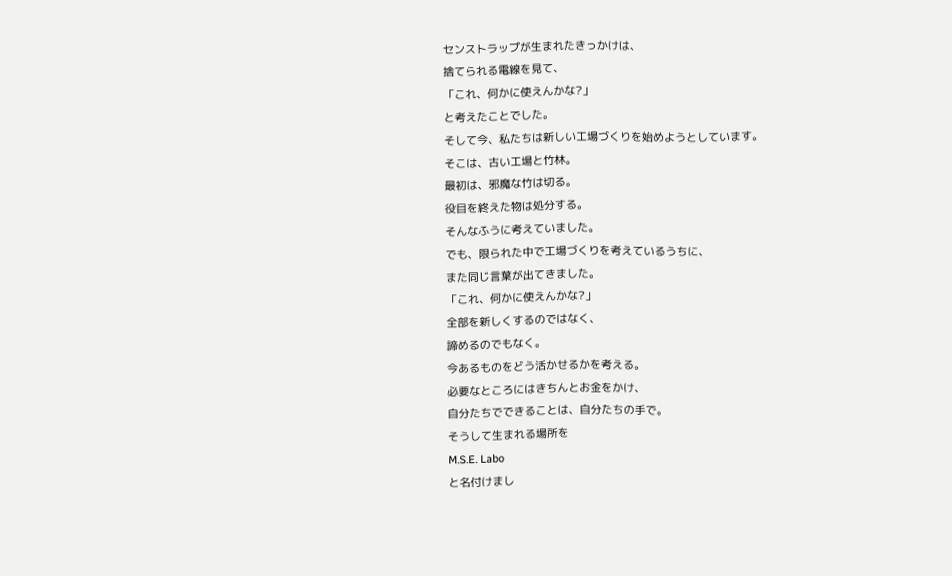センストラップが生まれたきっかけは、
捨てられる電線を見て、
「これ、何かに使えんかな?」
と考えたことでした。
そして今、私たちは新しい工場づくりを始めようとしています。
そこは、古い工場と竹林。
最初は、邪魔な竹は切る。
役目を終えた物は処分する。
そんなふうに考えていました。
でも、限られた中で工場づくりを考えているうちに、
また同じ言葉が出てきました。
「これ、何かに使えんかな?」
全部を新しくするのではなく、
諦めるのでもなく。
今あるものをどう活かせるかを考える。
必要なところにはきちんとお金をかけ、
自分たちでできることは、自分たちの手で。
そうして生まれる場所を
M.S.E. Labo
と名付けまし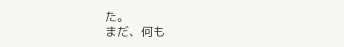た。
まだ、何も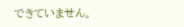できていません。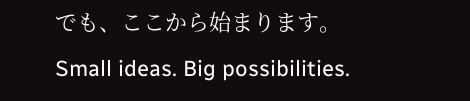でも、ここから始まります。
Small ideas. Big possibilities.